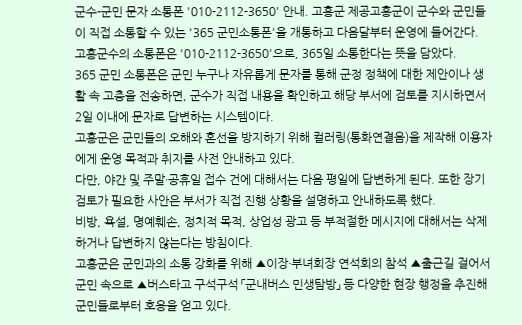군수-군민 문자 소통폰 '010-2112-3650' 안내. 고흥군 제공고흥군이 군수와 군민들이 직접 소통할 수 있는 '365 군민소통폰'을 개통하고 다음달부터 운영에 들어간다.
고흥군수의 소통폰은 '010-2112-3650'으로, 365일 소통한다는 뜻을 담았다.
365 군민 소통폰은 군민 누구나 자유롭게 문자를 통해 군정 정책에 대한 제안이나 생활 속 고충을 전송하면, 군수가 직접 내용을 확인하고 해당 부서에 검토를 지시하면서 2일 이내에 문자로 답변하는 시스템이다.
고흥군은 군민들의 오해와 혼선을 방지하기 위해 컬러링(통화연결음)을 제작해 이용자에게 운영 목적과 취지를 사전 안내하고 있다.
다만, 야간 및 주말·공휴일 접수 건에 대해서는 다음 평일에 답변하게 된다. 또한 장기 검토가 필요한 사안은 부서가 직접 진행 상황을 설명하고 안내하도록 했다.
비방, 욕설, 명예훼손, 정치적 목적, 상업성 광고 등 부적절한 메시지에 대해서는 삭제하거나 답변하지 않는다는 방침이다.
고흥군은 군민과의 소통 강화를 위해 ▲이장·부녀회장 연석회의 참석 ▲출근길 걸어서 군민 속으로 ▲버스타고 구석구석 「군내버스 민생탐방」 등 다양한 현장 행정을 추진해 군민들로부터 호응을 얻고 있다.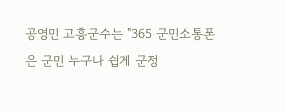공영민 고흥군수는 "365 군민소통폰은 군민 누구나 쉽게 군정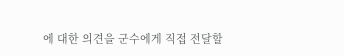에 대한 의견을 군수에게 직접 전달할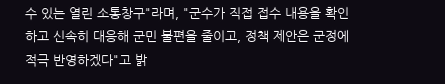수 있는 열린 소통창구"라며, "군수가 직접 접수 내용을 확인하고 신속히 대응해 군민 불편을 줄이고, 정책 제안은 군정에 적극 반영하겠다"고 밝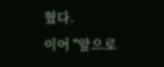혔다.
이어 "앞으로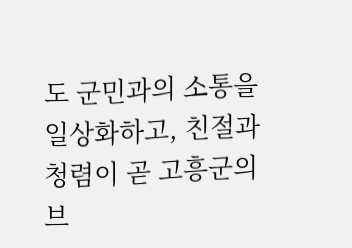도 군민과의 소통을 일상화하고, 친절과 청렴이 곧 고흥군의 브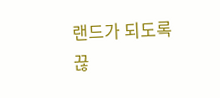랜드가 되도록 끊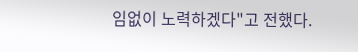임없이 노력하겠다"고 전했다.